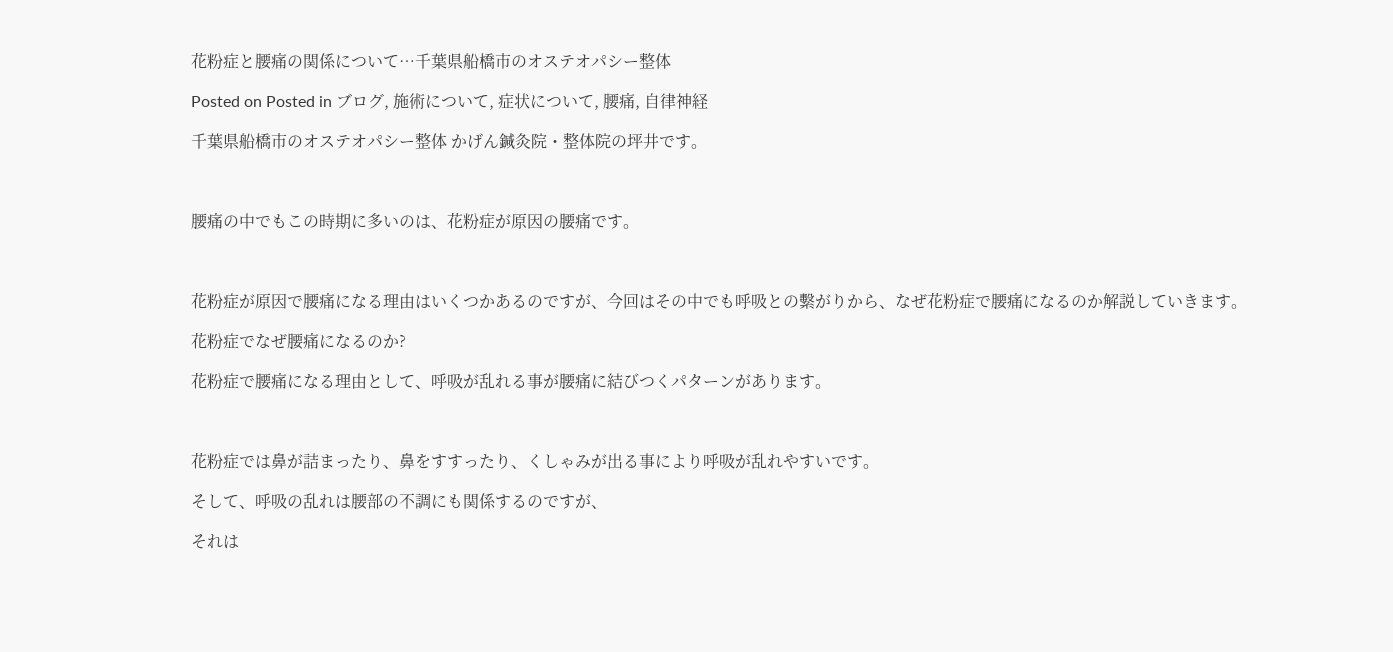花粉症と腰痛の関係について…千葉県船橋市のオステオパシー整体

Posted on Posted in ブログ, 施術について, 症状について, 腰痛, 自律神経

千葉県船橋市のオステオパシー整体 かげん鍼灸院・整体院の坪井です。



腰痛の中でもこの時期に多いのは、花粉症が原因の腰痛です。



花粉症が原因で腰痛になる理由はいくつかあるのですが、今回はその中でも呼吸との繫がりから、なぜ花粉症で腰痛になるのか解説していきます。

花粉症でなぜ腰痛になるのか?

花粉症で腰痛になる理由として、呼吸が乱れる事が腰痛に結びつくパターンがあります。



花粉症では鼻が詰まったり、鼻をすすったり、くしゃみが出る事により呼吸が乱れやすいです。

そして、呼吸の乱れは腰部の不調にも関係するのですが、

それは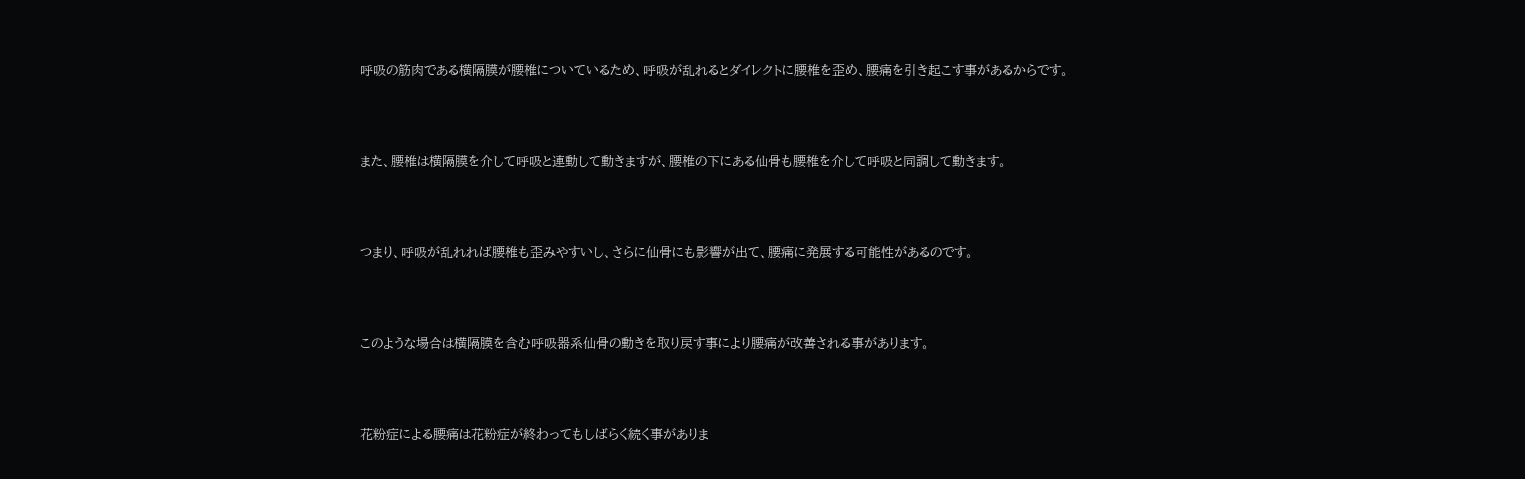呼吸の筋肉である横隔膜が腰椎についているため、呼吸が乱れるとダイレクトに腰椎を歪め、腰痛を引き起こす事があるからです。



また、腰椎は横隔膜を介して呼吸と連動して動きますが、腰椎の下にある仙骨も腰椎を介して呼吸と同調して動きます。



つまり、呼吸が乱れれば腰椎も歪みやすいし、さらに仙骨にも影響が出て、腰痛に発展する可能性があるのです。



このような場合は横隔膜を含む呼吸器系仙骨の動きを取り戻す事により腰痛が改善される事があります。



花粉症による腰痛は花粉症が終わってもしばらく続く事がありま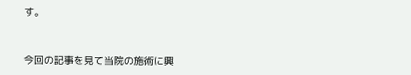す。



今回の記事を見て当院の施術に興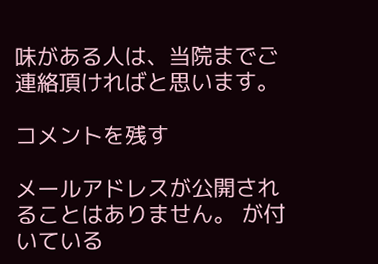味がある人は、当院までご連絡頂ければと思います。

コメントを残す

メールアドレスが公開されることはありません。 が付いている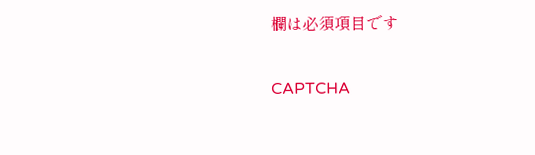欄は必須項目です

CAPTCHA